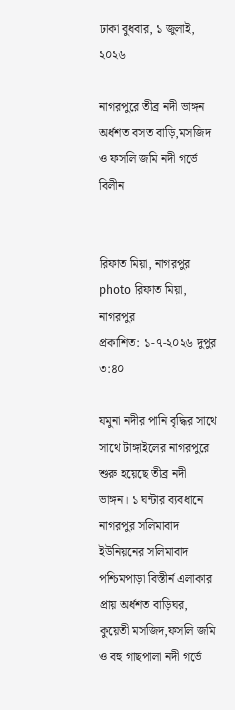ঢাকা বুধবার, ১ জুলাই, ২০২৬

নাগরপুরে তীব্র নদী ভাঙ্গন অর্ধশত বসত বাড়ি,মসজিদ ও ফসলি জমি নদী গর্ভে বিলীন


রিফাত মিয়া, নাগরপুর photo রিফাত মিয়া, নাগরপুর
প্রকাশিত: ১-৭-২০২৬ দুপুর ৩:৪০

যমুনা নদীর পানি বৃদ্ধির সাথে সাথে টাঙ্গাইলের নাগরপুরে শুরু হয়েছে তীব্র নদী ভাঙ্গন। ১ ঘন্টার ব্যবধানে নাগরপুর সলিমাবাদ ইউনিয়নের সলিমাবাদ পশ্চিমপাড়া বিস্তীর্ন এলাকার প্রায় অর্ধশত বাড়িঘর, কুয়েতী মসজিদ,ফসলি জমি ও বহু গাছপালা নদী গর্ভে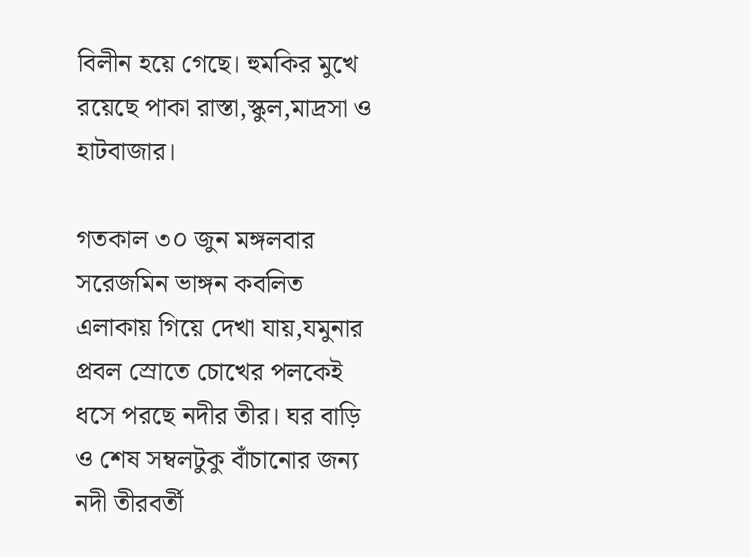বিলীন হয়ে গেছে। হুমকির মুখে রয়েছে পাকা রাস্তা,স্কুল,মাদ্রসা ও হাটবাজার।

গতকাল ৩০ জুন মঙ্গলবার সরেজমিন ভাঙ্গন কবলিত এলাকায় গিয়ে দেখা যায়,যমুনার প্রবল স্রোতে চোখের পলকেই ধসে পরছে নদীর তীর। ঘর বাড়ি ও শেষ সম্বলটুকু বাঁচানোর জন্য নদী তীরবর্তী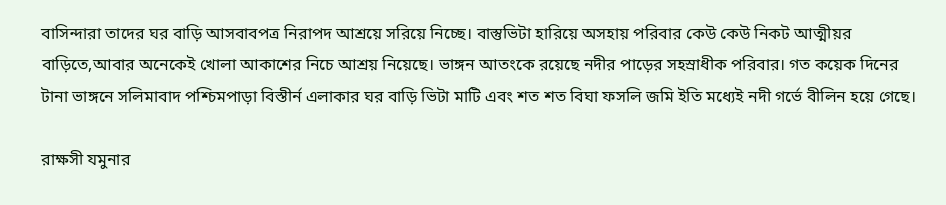বাসিন্দারা তাদের ঘর বাড়ি আসবাবপত্র নিরাপদ আশ্রয়ে সরিয়ে নিচ্ছে। বাস্তুভিটা হারিয়ে অসহায় পরিবার কেউ কেউ নিকট আত্মীয়র বাড়িতে,আবার অনেকেই খোলা আকাশের নিচে আশ্রয় নিয়েছে। ভাঙ্গন আতংকে রয়েছে নদীর পাড়ের সহস্রাধীক পরিবার। গত কয়েক দিনের টানা ভাঙ্গনে সলিমাবাদ পশ্চিমপাড়া বিস্তীর্ন এলাকার ঘর বাড়ি ভিটা মাটি এবং শত শত বিঘা ফসলি জমি ইতি মধ্যেই নদী গর্ভে বীলিন হয়ে গেছে।

রাক্ষসী যমুনার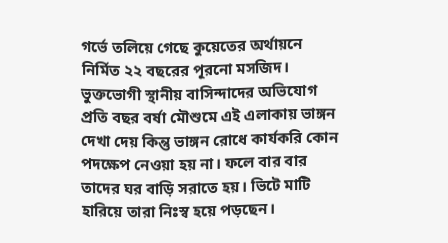গর্ভে তলিয়ে গেছে কুয়েতের অর্থায়নে নির্মিত ২২ বছরের পূরনো মসজিদ। ভুক্তভোগী স্থানীয় বাসিন্দাদের অভিযোগ প্রতি বছর বর্ষা মৌশুমে এই এলাকায় ভাঙ্গন দেখা দেয় কিন্তু ভাঙ্গন রোধে কার্যকরি কোন পদক্ষেপ নেওয়া হয় না। ফলে বার বার তাদের ঘর বাড়ি সরাতে হয়। ভিটে মাটি হারিয়ে তারা নিঃস্ব হয়ে পড়ছেন।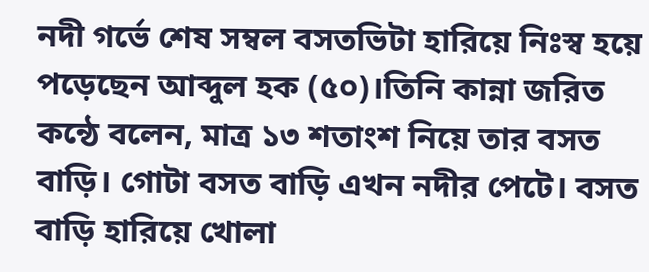নদী গর্ভে শেষ সম্বল বসতভিটা হারিয়ে নিঃস্ব হয়ে পড়েছেন আব্দুল হক (৫০)।তিনি কান্না জরিত কন্ঠে বলেন, মাত্র ১৩ শতাংশ নিয়ে তার বসত বাড়ি। গোটা বসত বাড়ি এখন নদীর পেটে। বসত বাড়ি হারিয়ে খোলা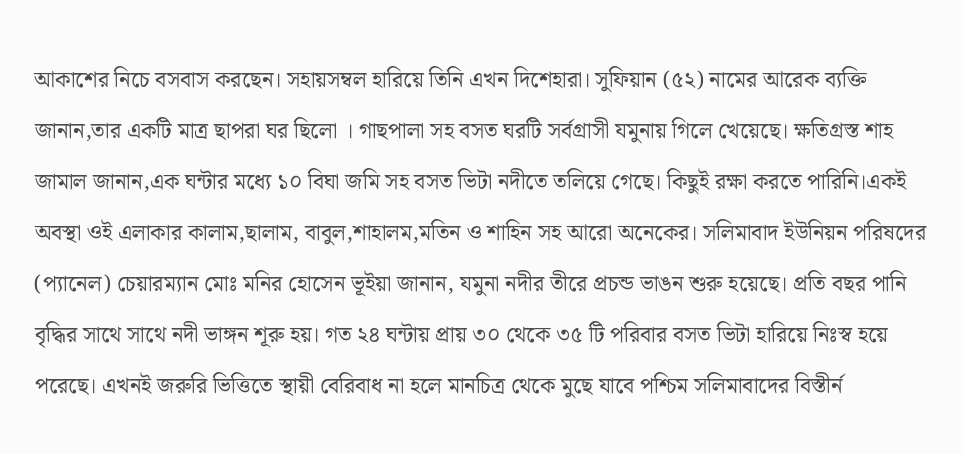আকাশের নিচে বসবাস করছেন। সহায়সম্বল হারিয়ে তিনি এখন দিশেহারা। সুফিয়ান (৫২) নামের আরেক ব্যক্তি জানান,তার একটি মাত্র ছাপরা ঘর ছিলো । গাছপালা সহ বসত ঘরটি সর্বগ্রাসী যমুনায় গিলে খেয়েছে। ক্ষতিগ্রস্ত শাহ জামাল জানান,এক ঘন্টার মধ্যে ১০ বিঘা জমি সহ বসত ভিটা নদীতে তলিয়ে গেছে। কিছুই রক্ষা করতে পারিনি।একই অবস্থা ওই এলাকার কালাম,ছালাম, বাবুল,শাহালম,মতিন ও শাহিন সহ আরো অনেকের। সলিমাবাদ ইউনিয়ন পরিষদের (প্যানেল) চেয়ারম্যান মোঃ মনির হোসেন ভূইয়া জানান, যমুনা নদীর তীরে প্রচন্ড ভাঙন শুরু হয়েছে। প্রতি বছর পানি বৃদ্ধির সাথে সাথে নদী ভাঙ্গন শূরু হয়। গত ২৪ ঘন্টায় প্রায় ৩০ থেকে ৩৫ টি পরিবার বসত ভিটা হারিয়ে নিঃস্ব হয়ে পরেছে। এখনই জরুরি ভিত্তিতে স্থায়ী বেরিবাধ না হলে মানচিত্র থেকে মুছে যাবে পশ্চিম সলিমাবাদের বিস্তীর্ন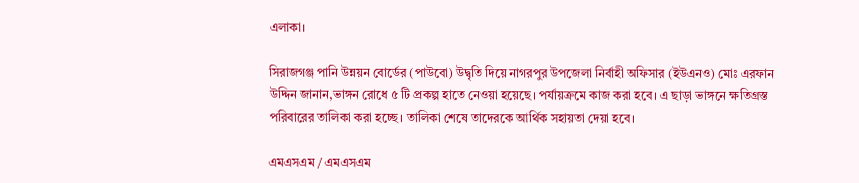এলাকা।

সিরাজগঞ্জ পানি উন্নয়ন বোর্ডের (পাউবো) উদ্বৃতি দিয়ে নাগরপুর উপজেলা নির্বাহী অফিসার (ইউএনও) মোঃ এরফান উদ্দিন জানান,ভাঙ্গন রোধে ৫ টি প্রকল্প হাতে নেওয়া হয়েছে। পর্যায়ক্রমে কাজ করা হবে। এ ছাড়া ভাঙ্গনে ক্ষতিগ্রস্ত পরিবারের তালিকা করা হচ্ছে। তালিকা শেষে তাদেরকে আর্থিক সহায়তা দেয়া হবে।

এমএসএম / এমএসএম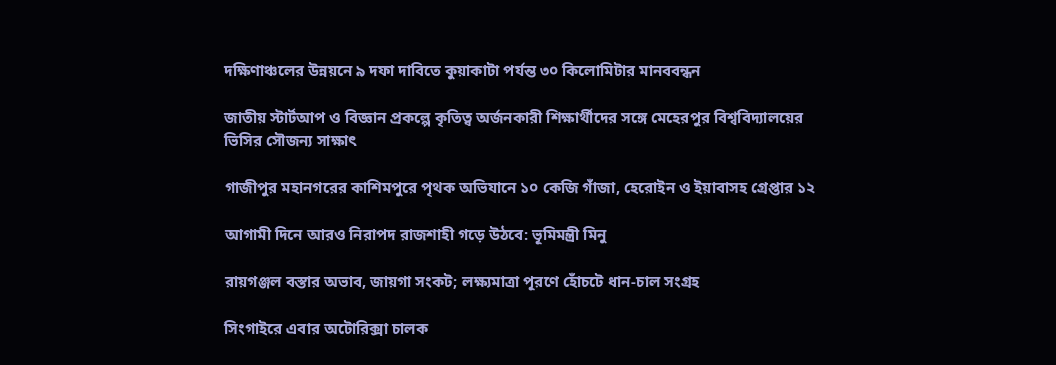দক্ষিণাঞ্চলের উন্নয়নে ৯ দফা দাবিতে কুয়াকাটা পর্যন্ত ৩০ কিলোমিটার মানববন্ধন

জাতীয় স্টার্টআপ ও বিজ্ঞান প্রকল্পে কৃতিত্ব অর্জনকারী শিক্ষার্থীদের সঙ্গে মেহেরপুর বিশ্ববিদ্যালয়ের ভিসির সৌজন্য সাক্ষাৎ

গাজীপুর মহানগরের কাশিমপুরে পৃথক অভিযানে ১০ কেজি গাঁজা, হেরোইন ও ইয়াবাসহ গ্রেপ্তার ১২

আগামী দিনে আরও নিরাপদ রাজশাহী গড়ে উঠবে: ভূমিমন্ত্রী মিনু

রায়গঞ্জল বস্তার অভাব, জায়গা সংকট; লক্ষ্যমাত্রা পূরণে হোঁচটে ধান-চাল সংগ্রহ

সিংগাইরে এবার অটোরিক্সা চালক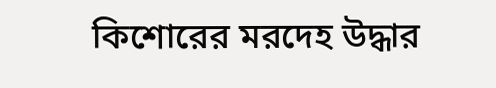কিশোরের মরদেহ উদ্ধার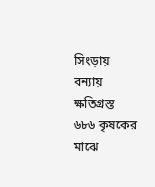সিংড়ায় বন্যায় ক্ষতিগ্রস্ত ৬৮৬ কৃষকের মাঝে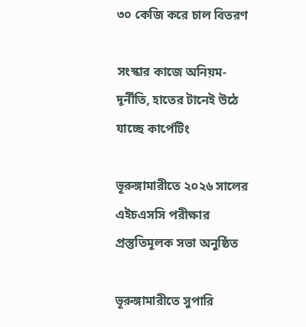৩০ কেজি করে চাল বিতরণ

সংস্কার কাজে অনিয়ম-দূর্নীতি, হাতের টানেই উঠে যাচ্ছে কার্পেটিং

ভূরুঙ্গামারীতে ২০২৬ সালের এইচএসসি পরীক্ষার প্রস্তুতিমূলক সভা অনুষ্ঠিত

ভূরুঙ্গামারীতে সুপারি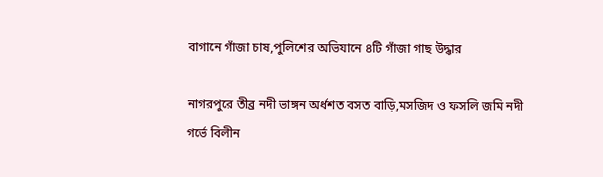বাগানে গাঁজা চাষ,পুলিশের অভিযানে ৪টি গাঁজা গাছ উদ্ধার

নাগরপুরে তীব্র নদী ভাঙ্গন অর্ধশত বসত বাড়ি,মসজিদ ও ফসলি জমি নদী গর্ভে বিলীন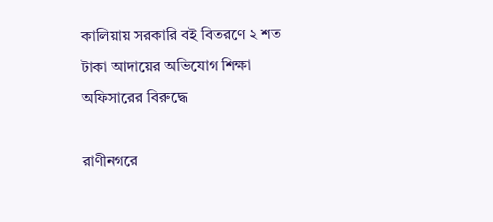কালিয়ায় সরকারি বই বিতরণে ২ শত টাকা আদায়ের অভিযোগ শিক্ষা অফিসারের বিরুদ্ধে

রাণীনগরে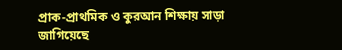প্রাক-প্রাথমিক ও কুরআন শিক্ষায় সাড়া জাগিয়েছে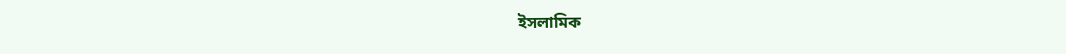ইসলামিক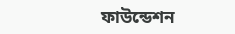ফাউন্ডেশন